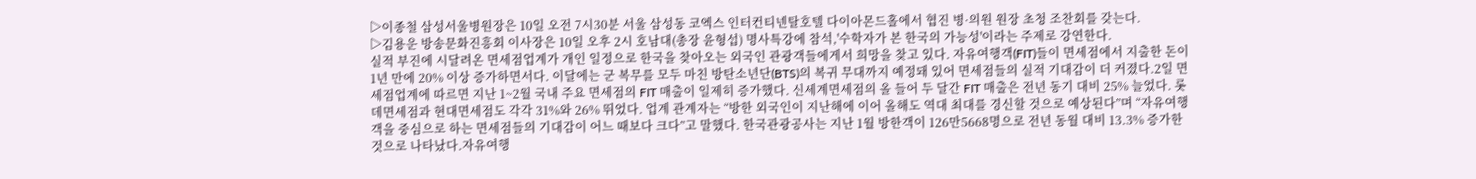▷이종철 삼성서울병원장은 10일 오전 7시30분 서울 삼성동 코엑스 인터컨티넨탈호텔 다이아몬드홀에서 협진 병·의원 원장 초청 조찬회를 갖는다.
▷김용운 방송문화진흥회 이사장은 10일 오후 2시 호남대(총장 윤형섭) 명사특강에 참석,'수학자가 본 한국의 가능성'이라는 주제로 강연한다.
실적 부진에 시달려온 면세점업계가 개인 일정으로 한국을 찾아오는 외국인 관광객들에게서 희망을 찾고 있다. 자유여행객(FIT)들이 면세점에서 지출한 돈이 1년 만에 20% 이상 증가하면서다. 이달에는 군 복무를 모두 마친 방탄소년단(BTS)의 복귀 무대까지 예정돼 있어 면세점들의 실적 기대감이 더 커졌다.2일 면세점업계에 따르면 지난 1~2월 국내 주요 면세점의 FIT 매출이 일제히 증가했다. 신세계면세점의 올 들어 두 달간 FIT 매출은 전년 동기 대비 25% 늘었다. 롯데면세점과 현대면세점도 각각 31%와 26% 뛰었다. 업계 관계자는 “방한 외국인이 지난해에 이어 올해도 역대 최대를 경신할 것으로 예상된다”며 “자유여행객을 중심으로 하는 면세점들의 기대감이 어느 때보다 크다”고 말했다. 한국관광공사는 지난 1월 방한객이 126만5668명으로 전년 동월 대비 13.3% 증가한 것으로 나타났다.자유여행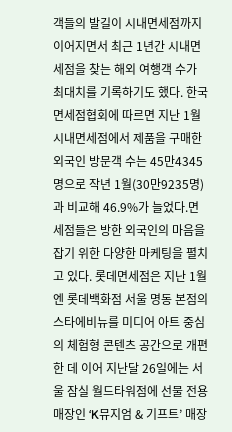객들의 발길이 시내면세점까지 이어지면서 최근 1년간 시내면세점을 찾는 해외 여행객 수가 최대치를 기록하기도 했다. 한국면세점협회에 따르면 지난 1월 시내면세점에서 제품을 구매한 외국인 방문객 수는 45만4345명으로 작년 1월(30만9235명)과 비교해 46.9%가 늘었다.면세점들은 방한 외국인의 마음을 잡기 위한 다양한 마케팅을 펼치고 있다. 롯데면세점은 지난 1월엔 롯데백화점 서울 명동 본점의 스타에비뉴를 미디어 아트 중심의 체험형 콘텐츠 공간으로 개편한 데 이어 지난달 26일에는 서울 잠실 월드타워점에 선물 전용 매장인 ‘K뮤지엄 & 기프트’ 매장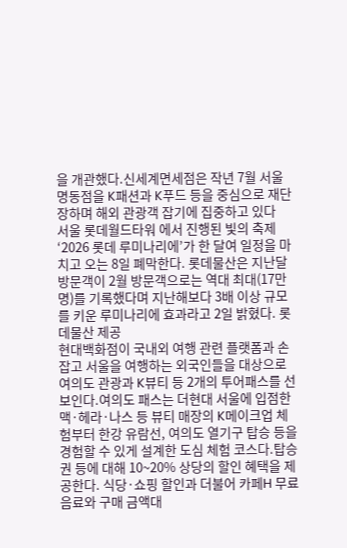을 개관했다.신세계면세점은 작년 7월 서울 명동점을 K패션과 K푸드 등을 중심으로 재단장하며 해외 관광객 잡기에 집중하고 있다
서울 롯데월드타워 에서 진행된 빛의 축제 ‘2026 롯데 루미나리에’가 한 달여 일정을 마치고 오는 8일 폐막한다. 롯데물산은 지난달 방문객이 2월 방문객으로는 역대 최대(17만 명)를 기록했다며 지난해보다 3배 이상 규모를 키운 루미나리에 효과라고 2일 밝혔다. 롯데물산 제공
현대백화점이 국내외 여행 관련 플랫폼과 손잡고 서울을 여행하는 외국인들을 대상으로 여의도 관광과 K뷰티 등 2개의 투어패스를 선보인다.여의도 패스는 더현대 서울에 입점한 맥·헤라·나스 등 뷰티 매장의 K메이크업 체험부터 한강 유람선, 여의도 열기구 탑승 등을 경험할 수 있게 설계한 도심 체험 코스다.탑승권 등에 대해 10~20% 상당의 할인 혜택을 제공한다. 식당·쇼핑 할인과 더불어 카페H 무료 음료와 구매 금액대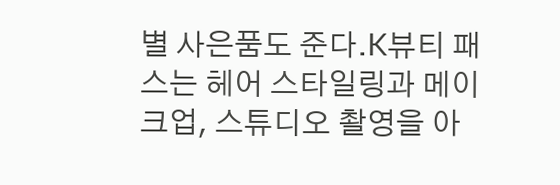별 사은품도 준다.K뷰티 패스는 헤어 스타일링과 메이크업, 스튜디오 촬영을 아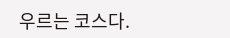우르는 코스다.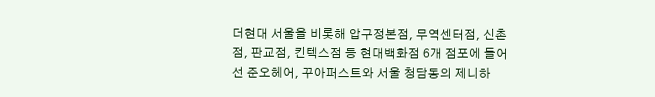더현대 서울을 비롯해 압구정본점, 무역센터점, 신촌점, 판교점, 킨텍스점 등 현대백화점 6개 점포에 들어선 준오헤어, 꾸아퍼스트와 서울 청담동의 제니하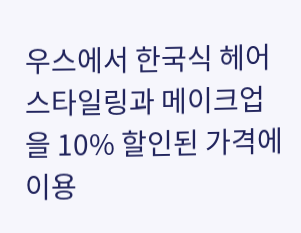우스에서 한국식 헤어 스타일링과 메이크업을 10% 할인된 가격에 이용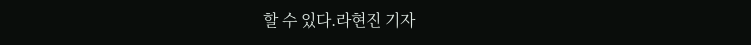할 수 있다.라현진 기자